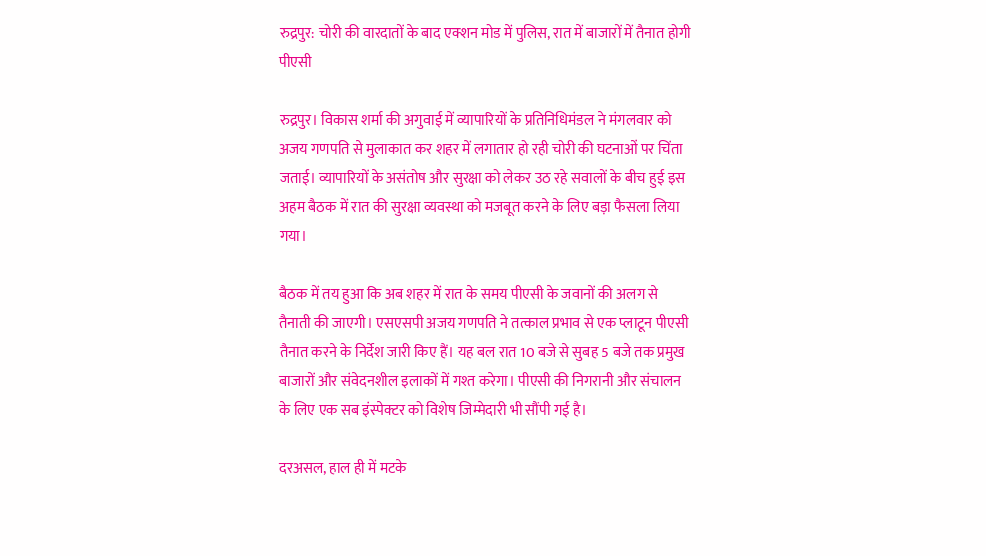रुद्रपुर: चोरी की वारदातों के बाद एक्शन मोड में पुलिस, रात में बाजारों में तैनात होगी पीएसी

रुद्रपुर। विकास शर्मा की अगुवाई में व्यापारियों के प्रतिनिधिमंडल ने मंगलवार को अजय गणपति से मुलाकात कर शहर में लगातार हो रही चोरी की घटनाओं पर चिंता जताई। व्यापारियों के असंतोष और सुरक्षा को लेकर उठ रहे सवालों के बीच हुई इस अहम बैठक में रात की सुरक्षा व्यवस्था को मजबूत करने के लिए बड़ा फैसला लिया गया।

बैठक में तय हुआ कि अब शहर में रात के समय पीएसी के जवानों की अलग से तैनाती की जाएगी। एसएसपी अजय गणपति ने तत्काल प्रभाव से एक प्लाटून पीएसी तैनात करने के निर्देश जारी किए हैं। यह बल रात 10 बजे से सुबह 5 बजे तक प्रमुख बाजारों और संवेदनशील इलाकों में गश्त करेगा। पीएसी की निगरानी और संचालन के लिए एक सब इंस्पेक्टर को विशेष जिम्मेदारी भी सौंपी गई है।

दरअसल, हाल ही में मटके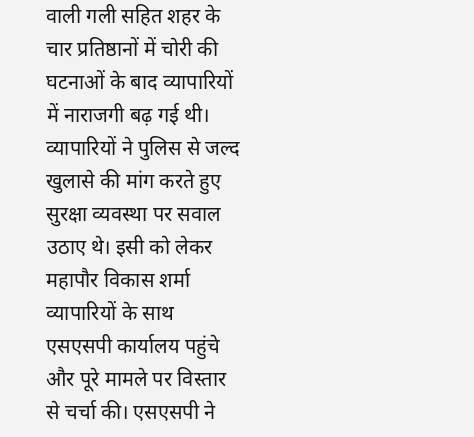वाली गली सहित शहर के चार प्रतिष्ठानों में चोरी की घटनाओं के बाद व्यापारियों में नाराजगी बढ़ गई थी। व्यापारियों ने पुलिस से जल्द खुलासे की मांग करते हुए सुरक्षा व्यवस्था पर सवाल उठाए थे। इसी को लेकर महापौर विकास शर्मा व्यापारियों के साथ एसएसपी कार्यालय पहुंचे और पूरे मामले पर विस्तार से चर्चा की। एसएसपी ने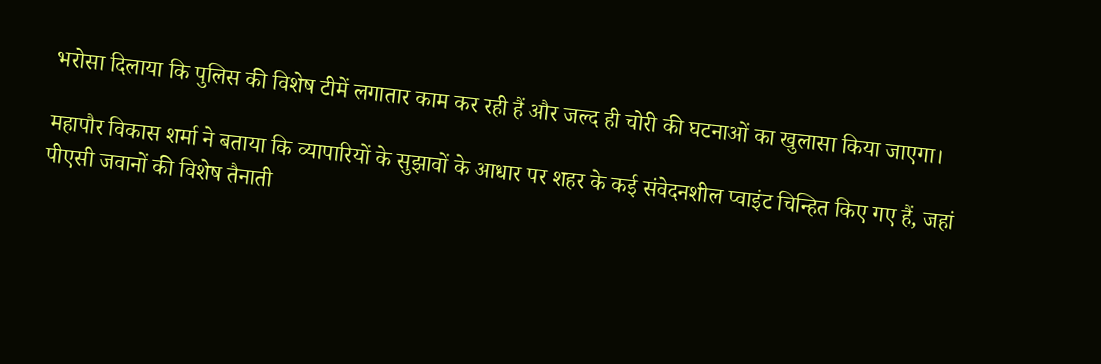भरोसा दिलाया कि पुलिस की विशेष टीमें लगातार काम कर रही हैं और जल्द ही चोरी की घटनाओं का खुलासा किया जाएगा।

महापौर विकास शर्मा ने बताया कि व्यापारियों के सुझावों के आधार पर शहर के कई संवेदनशील प्वाइंट चिन्हित किए गए हैं, जहां पीएसी जवानों की विशेष तैनाती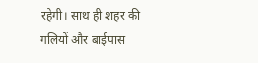रहेगी। साथ ही शहर की गलियों और बाईपास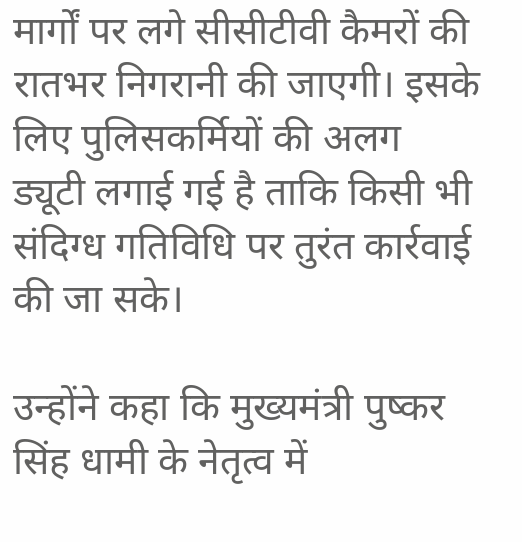मार्गों पर लगे सीसीटीवी कैमरों की रातभर निगरानी की जाएगी। इसके लिए पुलिसकर्मियों की अलग ड्यूटी लगाई गई है ताकि किसी भी संदिग्ध गतिविधि पर तुरंत कार्रवाई की जा सके।

उन्होंने कहा कि मुख्यमंत्री पुष्कर सिंह धामी के नेतृत्व में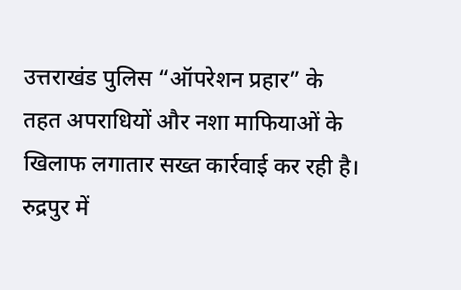उत्तराखंड पुलिस “ऑपरेशन प्रहार” के तहत अपराधियों और नशा माफियाओं के खिलाफ लगातार सख्त कार्रवाई कर रही है। रुद्रपुर में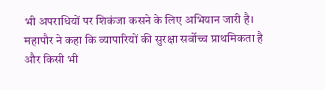भी अपराधियों पर शिकंजा कसने के लिए अभियान जारी है। महापौर ने कहा कि व्यापारियों की सुरक्षा सर्वोच्च प्राथमिकता है और किसी भी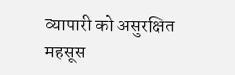व्यापारी को असुरक्षित महसूस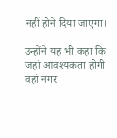नहीं होने दिया जाएगा।

उन्होंने यह भी कहा कि जहां आवश्यकता होगी वहां नगर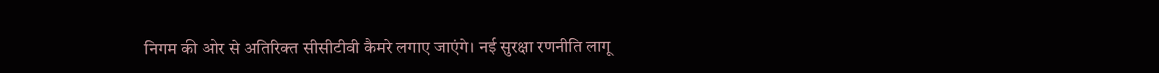निगम की ओर से अतिरिक्त सीसीटीवी कैमरे लगाए जाएंगे। नई सुरक्षा रणनीति लागू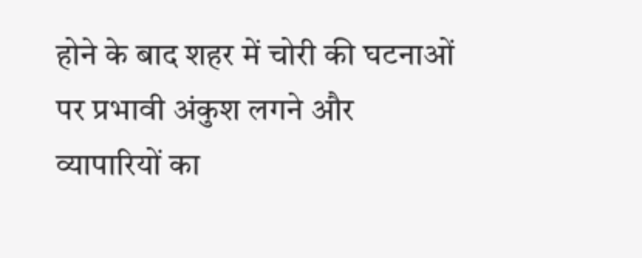होने के बाद शहर में चोरी की घटनाओं पर प्रभावी अंकुश लगने और व्यापारियों का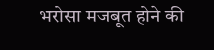भरोसा मजबूत होने की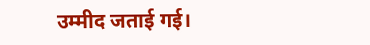उम्मीद जताई गई।